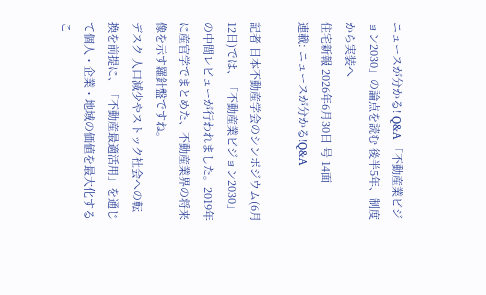ニュースが分かる! Q&A 「不動産業ビジョン2030」の論点を読む 後半5年、制度から実装へ
住宅新報 2026年6月30日 号 14面
連載: ニュースが分かる!Q&A

記者 日本不動産学会のシンポジウム(6月12日)では、「不動産業ビジョン2030」の中間レビューが行われました。2019年に産官学でまとめた、不動産業界の将来像を示す羅針盤ですね。
デスク 人口減少やストック社会への転換を前提に、「不動産最適活用」を通じて個人・企業・地域の価値を最大化するこ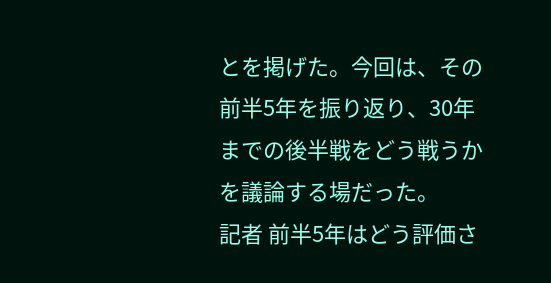とを掲げた。今回は、その前半5年を振り返り、30年までの後半戦をどう戦うかを議論する場だった。
記者 前半5年はどう評価さ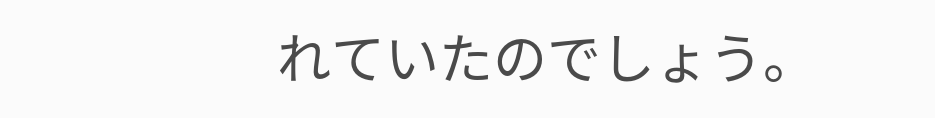れていたのでしょう。